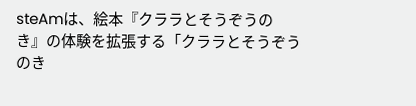steAmは、絵本『クララとそうぞうのき』の体験を拡張する「クララとそうぞうのき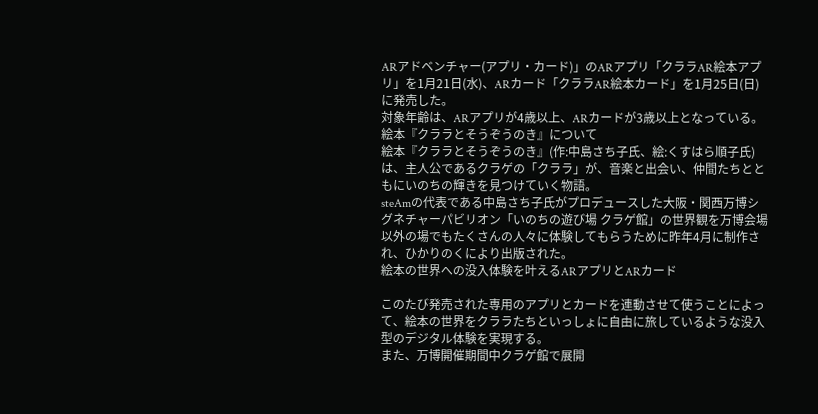ARアドベンチャー(アプリ・カード)」のARアプリ「クララAR絵本アプリ」を1月21日(水)、ARカード「クララAR絵本カード」を1月25日(日)に発売した。
対象年齢は、ARアプリが4歳以上、ARカードが3歳以上となっている。
絵本『クララとそうぞうのき』について
絵本『クララとそうぞうのき』(作:中島さち子氏、絵:くすはら順子氏)は、主人公であるクラゲの「クララ」が、音楽と出会い、仲間たちとともにいのちの輝きを見つけていく物語。
steAmの代表である中島さち子氏がプロデュースした大阪・関西万博シグネチャーパビリオン「いのちの遊び場 クラゲ館」の世界観を万博会場以外の場でもたくさんの人々に体験してもらうために昨年4月に制作され、ひかりのくにより出版された。
絵本の世界への没入体験を叶えるARアプリとARカード

このたび発売された専用のアプリとカードを連動させて使うことによって、絵本の世界をクララたちといっしょに自由に旅しているような没入型のデジタル体験を実現する。
また、万博開催期間中クラゲ館で展開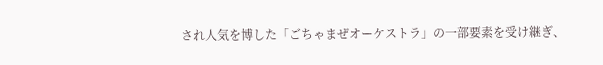され人気を博した「ごちゃまぜオーケストラ」の一部要素を受け継ぎ、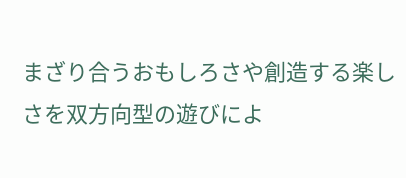まざり合うおもしろさや創造する楽しさを双方向型の遊びによ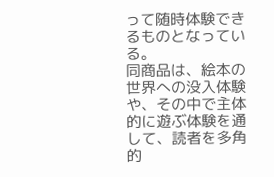って随時体験できるものとなっている。
同商品は、絵本の世界への没入体験や、その中で主体的に遊ぶ体験を通して、読者を多角的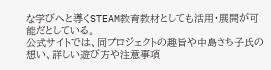な学びへと導くSTEAM教育教材としても活用・展開が可能だとしている。
公式サイトでは、同プロジェクトの趣旨や中島さち子氏の想い、詳しい遊び方や注意事項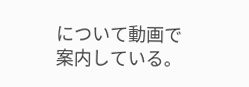について動画で案内している。